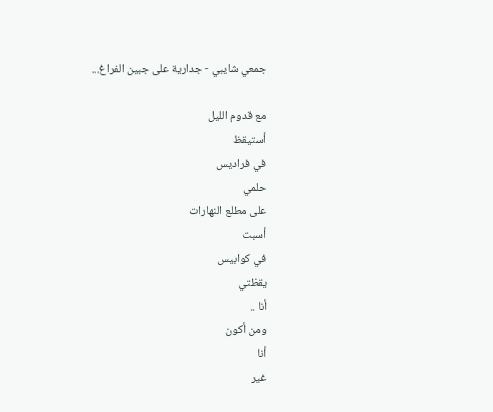جمعي شايبي - جدارية على جبين الفراغ...

مع قدوم الليل
أستيقظ
في فراديس
حلمي
على مطلع النهارات
أسبت
في كوابيس
يقظتي
أنا ..
ومن أكون
أنا
غير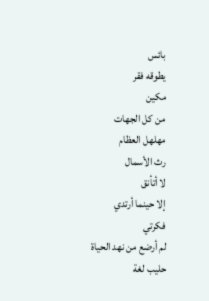بائس
يطوقه فقر
مكين
من كل الجهات
مهلهل العظام
رث الأسمال
لا أتأنق
إلا حينما أرتدي
فكرتي
لم أرضع من نهد الحياة
حليب لغة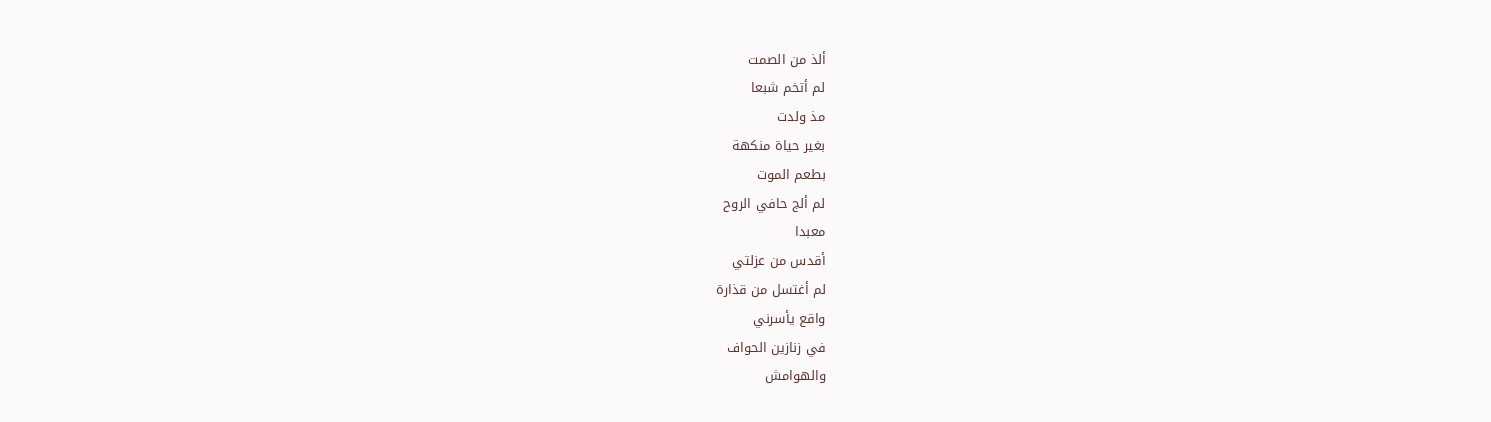ألذ من الصمت
لم أتخم شبعا
مذ ولدت
بغير حياة منكهة
بطعم الموت
لم ألج حافي الروح
معبدا
أقدس من عزلتي
لم أغتسل من قذارة
واقع يأسرني
في زنازين الحواف
والهوامش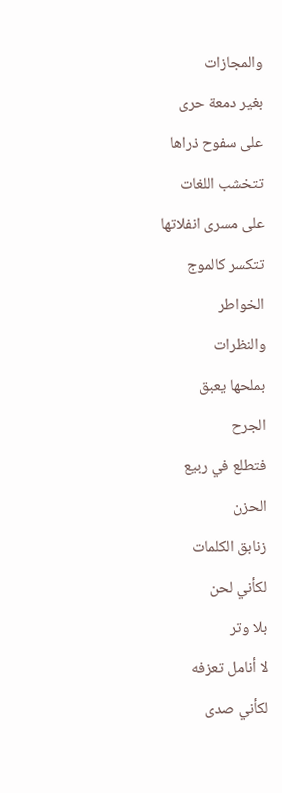والمجازات
بغير دمعة حرى
على سفوح ذراها
تتخشب اللغات
على مسرى انفلاتها
تتكسر كالموج
الخواطر
والنظرات
بملحها يعبق
الجرح
فتطلع في ربيع
الحزن
زنابق الكلمات
لكأني لحن
بلا وتر
لا أنامل تعزفه
لكأني صدى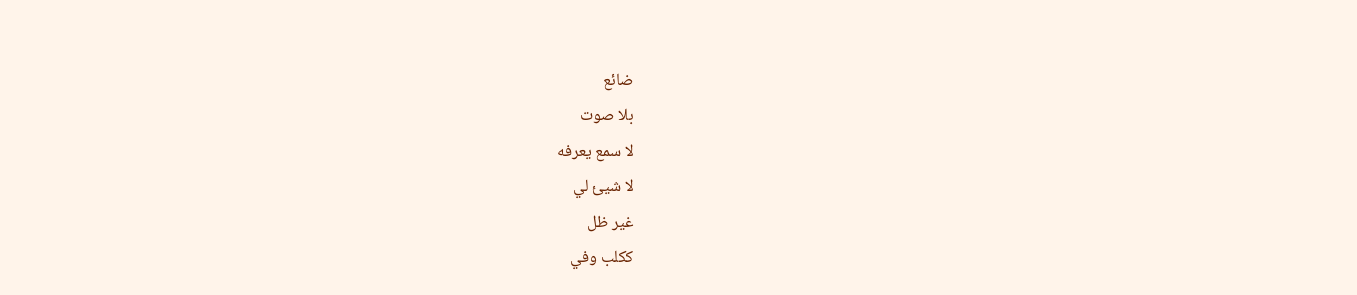ضائع
بلا صوت
لا سمع يعرفه
لا شيئ لي
غير ظل
ككلب وفي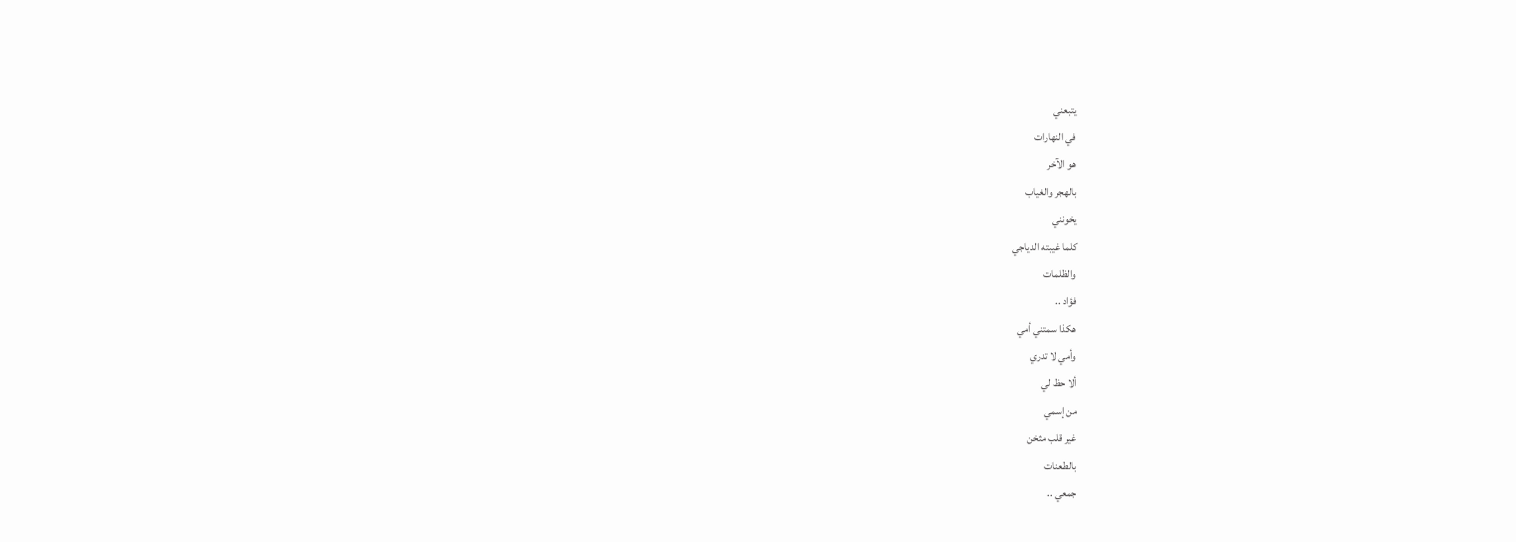يتبعني
في النهارات
هو الآخر
بالهجر والغياب
يخونني
كلما غيبته الدياجي
والظلمات
فؤاد ..
هكذا سمتني أمي
وأمي لا تدري
ألا حظ لي
من إسمي
غير قلب مثخن
بالطعنات
جمعي ..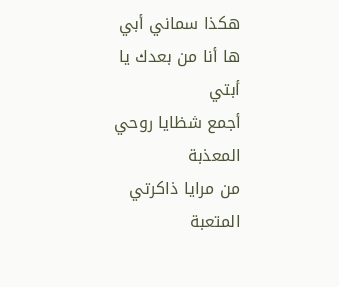هكذا سماني أبي
ها أنا من بعدك يا أبتي
أجمع شظايا روحي
المعذبة
من مرايا ذاكرتي
المتعبة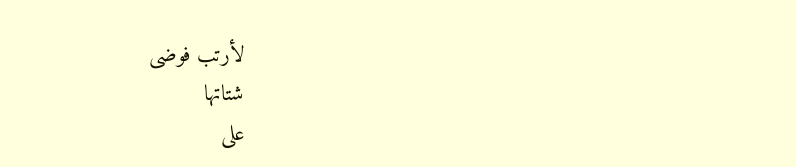لأرتب فوضى
شتاتها
على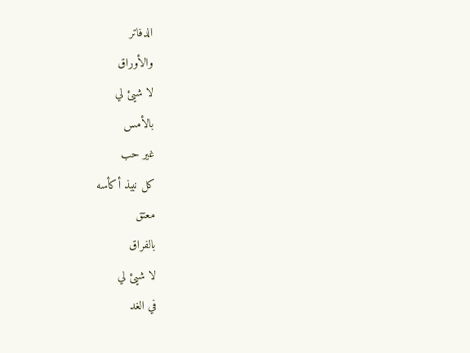الدفاتر
والأوراق
لا شيئ لي
بالأمس
غير حب
كل نبيذ أكأسه
معتق
بالفراق
لا شيئ لي
في الغد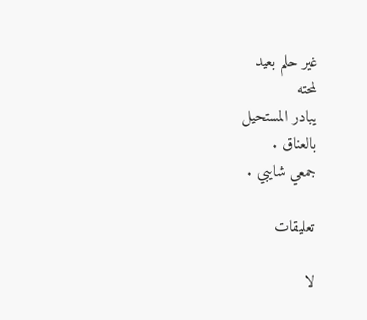غير حلم بعيد
لمحته
يبادر المستحيل
بالعناق .
جمعي شايبي .

تعليقات

لا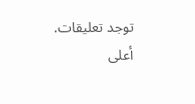توجد تعليقات.
أعلى